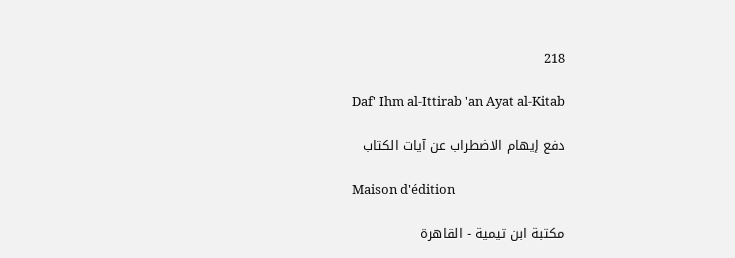218

Daf' Ihm al-Ittirab 'an Ayat al-Kitab

دفع إيهام الاضطراب عن آيات الكتاب

Maison d'édition

مكتبة ابن تيمية - القاهرة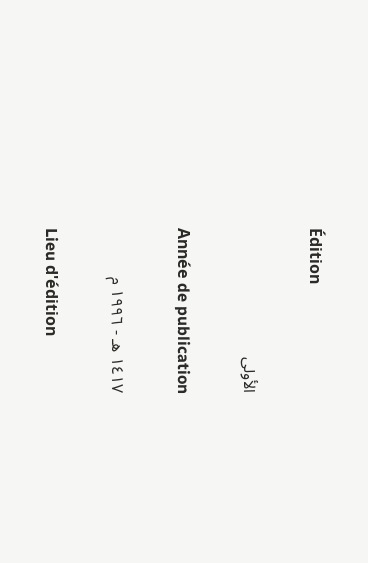Édition

الأولى

Année de publication

١٤١٧ هـ - ١٩٩٦ م

Lieu d'édition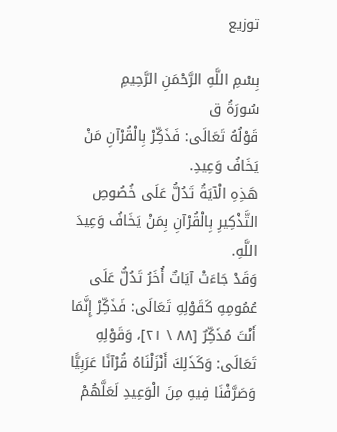توزيع

بِسْمِ اللَّهِ الرَّحْمَنِ الرَّحِيمِ
سُورَةُ ق
قَوْلُهُ تَعَالَى: فَذَكِّرْ بِالْقُرْآنِ مَنْ يَخَافُ وَعِيدِ.
هَذِهِ الْآيَةُ تَدُلُّ عَلَى خُصُوصِ التَّذْكِيرِ بِالْقُرْآنِ بِمَنْ يَخَافُ وَعِيدَ اللَّهِ.
وَقَدْ جَاءَتْ آيَاتٌ أُخَرُ تَدُلُّ عَلَى عُمُومِهِ كَقَوْلِهِ تَعَالَى: فَذَكِّرْ إِنَّمَا أَنْتَ مُذَكِّرٌ [٨٨ \ ٢١]، وَقَوْلِهِ تَعَالَى: وَكَذَلِكَ أَنْزَلْنَاهُ قُرْآنًا عَرَبِيًّا وَصَرَّفْنَا فِيهِ مِنَ الْوَعِيدِ لَعَلَّهُمْ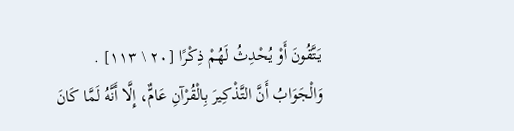يَتَّقُونَ أَوْ يُحْدِثُ لَهُمْ ذِكْرًا [٢٠ \ ١١٣] .
وَالْجَوَابُ أَنَّ التَّذْكِيرَ بِالْقُرْآنِ عَامٌّ، إِلَّا أَنَّهُ لَمَّا كَانَ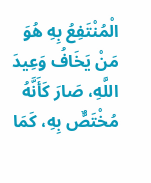الْمُنْتَفِعُ بِهِ هُوَ مَنْ يَخَافُ وَعِيدَ اللَّهِ، صَارَ كَأَنَّهُ مُخْتَصٌّ بِهِ، كَمَا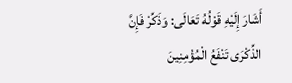أَشَارَ إِلَيْهِ قَوْلُهُ تَعَالَى: وَذَكِّرْ فَإِنَّ الذِّكْرَى تَنْفَعُ الْمُؤْمِنِينَ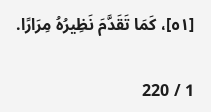[٥١]، كَمَا تَقَدَّمَ نَظِيرُهُ مِرَارًا.

1 / 220